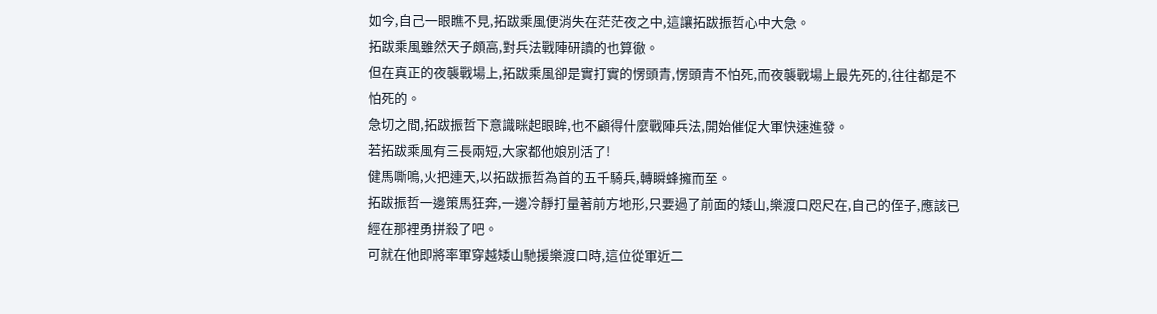如今,自己一眼瞧不見,拓跋乘風便消失在茫茫夜之中,這讓拓跋振哲心中大急。
拓跋乘風雖然天子頗高,對兵法戰陣研讀的也算徹。
但在真正的夜襲戰場上,拓跋乘風卻是實打實的愣頭青,愣頭青不怕死,而夜襲戰場上最先死的,往往都是不怕死的。
急切之間,拓跋振哲下意識眯起眼眸,也不顧得什麼戰陣兵法,開始催促大軍快速進發。
若拓跋乘風有三長兩短,大家都他娘別活了!
健馬嘶鳴,火把連天,以拓跋振哲為首的五千騎兵,轉瞬蜂擁而至。
拓跋振哲一邊策馬狂奔,一邊冷靜打量著前方地形,只要過了前面的矮山,樂渡口咫尺在,自己的侄子,應該已經在那裡勇拼殺了吧。
可就在他即將率軍穿越矮山馳援樂渡口時,這位從軍近二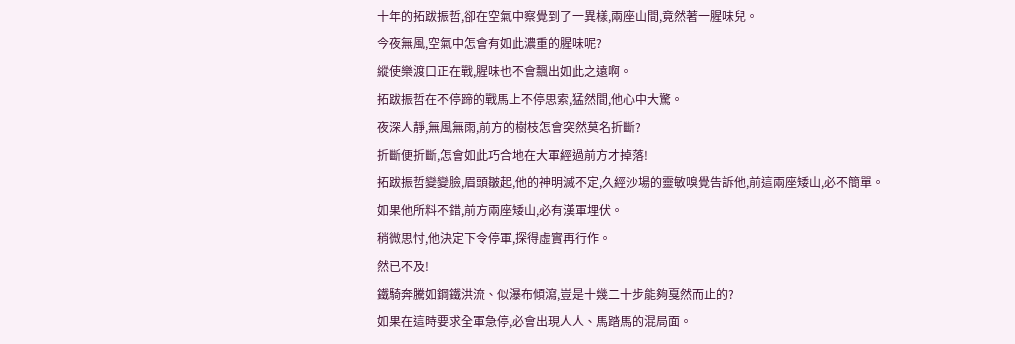十年的拓跋振哲,卻在空氣中察覺到了一異樣,兩座山間,竟然著一腥味兒。
今夜無風,空氣中怎會有如此濃重的腥味呢?
縱使樂渡口正在戰,腥味也不會飄出如此之遠啊。
拓跋振哲在不停蹄的戰馬上不停思索,猛然間,他心中大驚。
夜深人靜,無風無雨,前方的樹枝怎會突然莫名折斷?
折斷便折斷,怎會如此巧合地在大軍經過前方才掉落!
拓跋振哲變變臉,眉頭皺起,他的神明滅不定,久經沙場的靈敏嗅覺告訴他,前這兩座矮山,必不簡單。
如果他所料不錯,前方兩座矮山,必有漢軍埋伏。
稍微思忖,他決定下令停軍,探得虛實再行作。
然已不及!
鐵騎奔騰如鋼鐵洪流、似瀑布傾瀉,豈是十幾二十步能夠戛然而止的?
如果在這時要求全軍急停,必會出現人人、馬踏馬的混局面。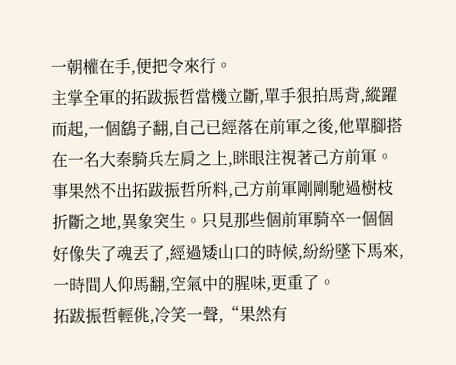一朝權在手,便把令來行。
主掌全軍的拓跋振哲當機立斷,單手狠拍馬背,縱躍而起,一個鷂子翻,自己已經落在前軍之後,他單腳搭在一名大秦騎兵左肩之上,眯眼注視著己方前軍。
事果然不出拓跋振哲所料,己方前軍剛剛馳過樹枝折斷之地,異象突生。只見那些個前軍騎卒一個個好像失了魂丟了,經過矮山口的時候,紛紛墜下馬來,一時間人仰馬翻,空氣中的腥味,更重了。
拓跋振哲輕佻,冷笑一聲,“果然有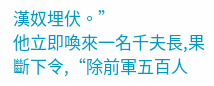漢奴埋伏。”
他立即喚來一名千夫長,果斷下令,“除前軍五百人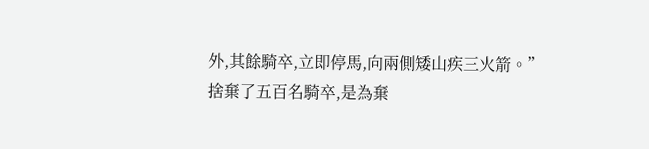外,其餘騎卒,立即停馬,向兩側矮山疾三火箭。”
捨棄了五百名騎卒,是為棄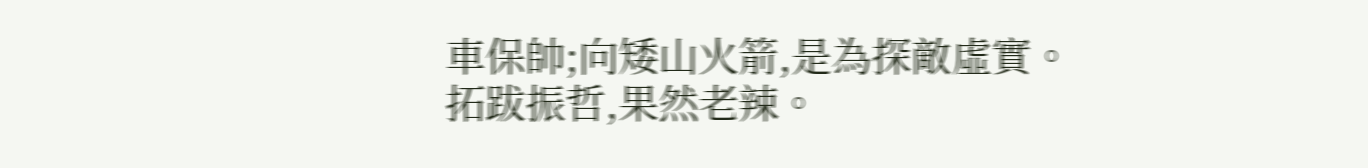車保帥;向矮山火箭,是為探敵虛實。
拓跋振哲,果然老辣。